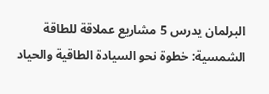البرلمان يدرس 5 مشاريع عملاقة للطاقة الشمسية: خطوة نحو السيادة الطاقية والحياد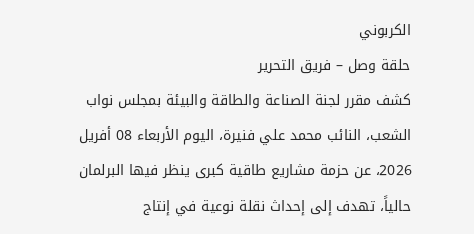الكربوني
حلقة وصل – فريق التحرير
كشف مقرر لجنة الصناعة والطاقة والبيئة بمجلس نواب الشعب، النائب محمد علي فنيرة، اليوم الأربعاء 08 أفريل 2026، عن حزمة مشاريع طاقية كبرى ينظر فيها البرلمان حالياً، تهدف إلى إحداث نقلة نوعية في إنتاج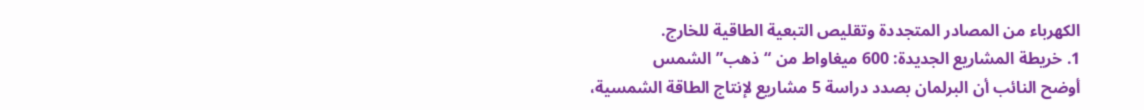الكهرباء من المصادر المتجددة وتقليص التبعية الطاقية للخارج.
1. خريطة المشاريع الجديدة: 600 ميغاواط من “ذهب” الشمس
أوضح النائب أن البرلمان بصدد دراسة 5 مشاريع لإنتاج الطاقة الشمسية،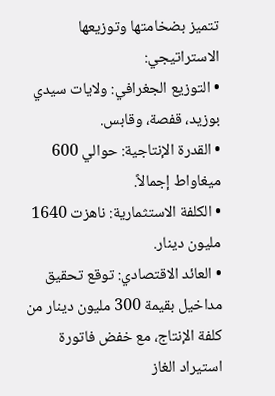تتميز بضخامتها وتوزيعها الاستراتيجي:
• التوزيع الجغرافي: ولايات سيدي بوزيد، قفصة، وقابس.
• القدرة الإنتاجية: حوالي 600 ميغاواط إجمالاً.
• الكلفة الاستثمارية: ناهزت 1640 مليون دينار.
• العائد الاقتصادي: توقع تحقيق مداخيل بقيمة 300 مليون دينار من كلفة الإنتاج، مع خفض فاتورة استيراد الغاز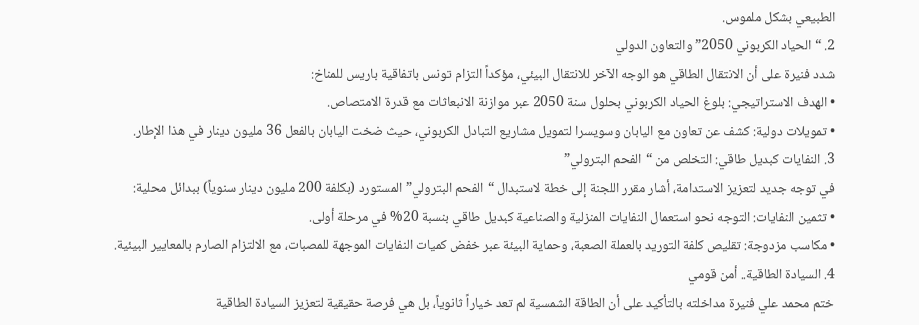الطبيعي بشكل ملموس.
2. “الحياد الكربوني 2050” والتعاون الدولي
شدد فنيرة على أن الانتقال الطاقي هو الوجه الآخر للانتقال البيئي، مؤكداً التزام تونس باتفاقية باريس للمناخ:
• الهدف الاستراتيجي: بلوغ الحياد الكربوني بحلول سنة 2050 عبر موازنة الانبعاثات مع قدرة الامتصاص.
• تمويلات دولية: كشف عن تعاون مع اليابان وسويسرا لتمويل مشاريع التبادل الكربوني، حيث ضخت اليابان بالفعل 36 مليون دينار في هذا الإطار.
3. النفايات كبديل طاقي: التخلص من “الفحم البترولي”
في توجه جديد لتعزيز الاستدامة، أشار مقرر اللجنة إلى خطة لاستبدال “الفحم البترولي” المستورد (بكلفة 200 مليون دينار سنوياً) ببدائل محلية:
• تثمين النفايات: التوجه نحو استعمال النفايات المنزلية والصناعية كبديل طاقي بنسبة 20% في مرحلة أولى.
• مكاسب مزدوجة: تقليص كلفة التوريد بالعملة الصعبة، وحماية البيئة عبر خفض كميات النفايات الموجهة للمصبات، مع الالتزام الصارم بالمعايير البيئية.
4. السيادة الطاقية.. أمن قومي
ختم محمد علي فنيرة مداخلته بالتأكيد على أن الطاقة الشمسية لم تعد خياراً ثانوياً، بل هي فرصة حقيقية لتعزيز السيادة الطاقية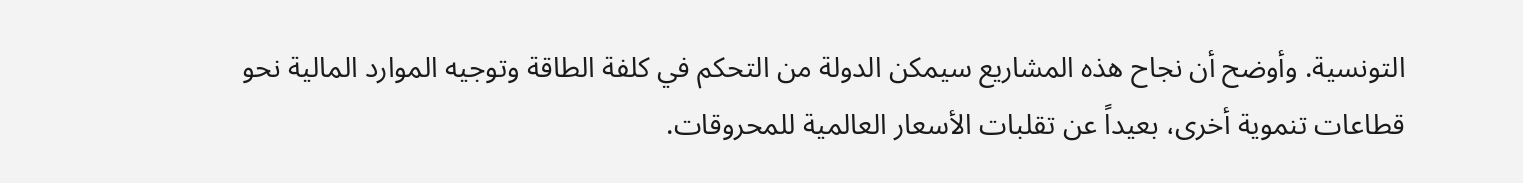التونسية. وأوضح أن نجاح هذه المشاريع سيمكن الدولة من التحكم في كلفة الطاقة وتوجيه الموارد المالية نحو قطاعات تنموية أخرى، بعيداً عن تقلبات الأسعار العالمية للمحروقات.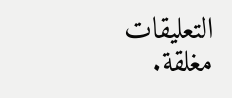التعليقات مغلقة.